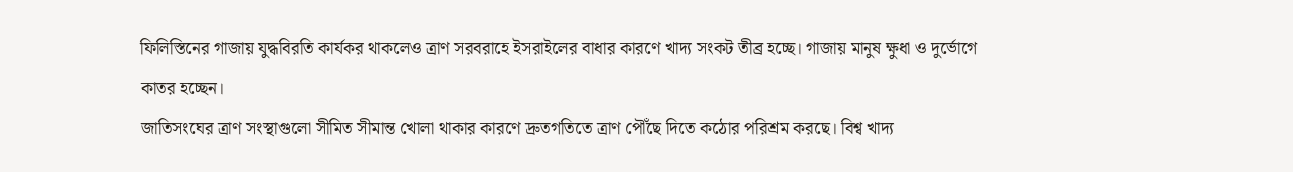ফিলিস্তিনের গাজায় যুদ্ধবিরতি কার্যকর থাকলেও ত্রাণ সরবরাহে ইসরাইলের বাধার কারণে খাদ্য সংকট তীব্র হচ্ছে। গাজায় মানুষ ক্ষুধা ও দুর্ভোগে কাতর হচ্ছেন।
জাতিসংঘের ত্রাণ সংস্থাগুলো সীমিত সীমান্ত খোলা থাকার কারণে দ্রুতগতিতে ত্রাণ পৌঁছে দিতে কঠোর পরিশ্রম করছে। বিশ্ব খাদ্য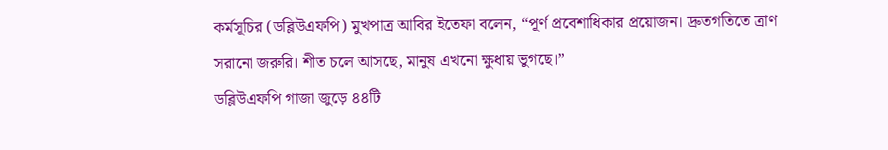কর্মসূচির (ডব্লিউএফপি) মুখপাত্র আবির ইতেফা বলেন, “পূর্ণ প্রবেশাধিকার প্রয়োজন। দ্রুতগতিতে ত্রাণ সরানো জরুরি। শীত চলে আসছে, মানুষ এখনো ক্ষুধায় ভুগছে।”
ডব্লিউএফপি গাজা জুড়ে ৪৪টি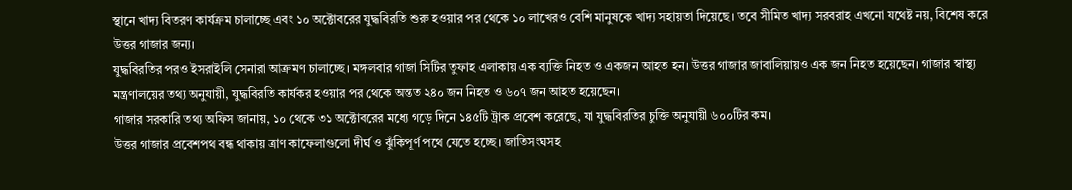স্থানে খাদ্য বিতরণ কার্যক্রম চালাচ্ছে এবং ১০ অক্টোবরের যুদ্ধবিরতি শুরু হওয়ার পর থেকে ১০ লাখেরও বেশি মানুষকে খাদ্য সহায়তা দিয়েছে। তবে সীমিত খাদ্য সরবরাহ এখনো যথেষ্ট নয়, বিশেষ করে উত্তর গাজার জন্য।
যুদ্ধবিরতির পরও ইসরাইলি সেনারা আক্রমণ চালাচ্ছে। মঙ্গলবার গাজা সিটির তুফাহ এলাকায় এক ব্যক্তি নিহত ও একজন আহত হন। উত্তর গাজার জাবালিয়ায়ও এক জন নিহত হয়েছেন। গাজার স্বাস্থ্য মন্ত্রণালয়ের তথ্য অনুযায়ী, যুদ্ধবিরতি কার্যকর হওয়ার পর থেকে অন্তত ২৪০ জন নিহত ও ৬০৭ জন আহত হয়েছেন।
গাজার সরকারি তথ্য অফিস জানায়, ১০ থেকে ৩১ অক্টোবরের মধ্যে গড়ে দিনে ১৪৫টি ট্রাক প্রবেশ করেছে, যা যুদ্ধবিরতির চুক্তি অনুযায়ী ৬০০টির কম।
উত্তর গাজার প্রবেশপথ বন্ধ থাকায় ত্রাণ কাফেলাগুলো দীর্ঘ ও ঝুঁকিপূর্ণ পথে যেতে হচ্ছে। জাতিসংঘসহ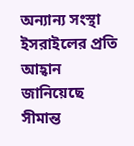অন্যান্য সংস্থা ইসরাইলের প্রতি আহ্বান জানিয়েছে সীমান্ত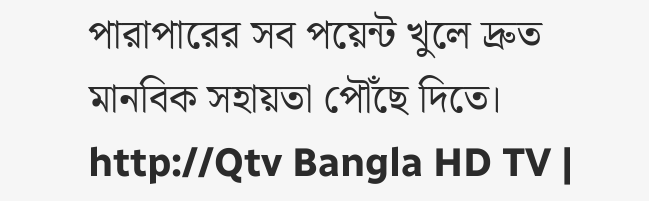পারাপারের সব পয়েন্ট খুলে দ্রুত মানবিক সহায়তা পৌঁছে দিতে।
http://Qtv Bangla HD TV |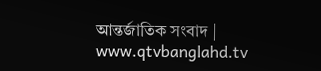আন্তর্জাতিক সংবাদ | www.qtvbanglahd.tv